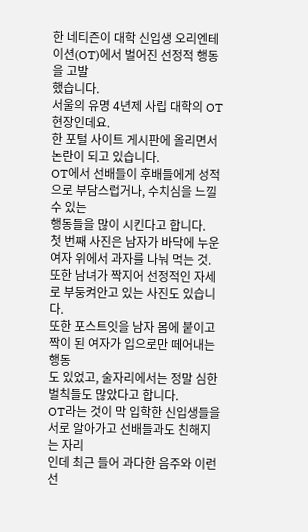한 네티즌이 대학 신입생 오리엔테이션(OT)에서 벌어진 선정적 행동을 고발
했습니다.
서울의 유명 4년제 사립 대학의 OT 현장인데요.
한 포털 사이트 게시판에 올리면서 논란이 되고 있습니다.
OT에서 선배들이 후배들에게 성적으로 부담스럽거나, 수치심을 느낄 수 있는
행동들을 많이 시킨다고 합니다.
첫 번째 사진은 남자가 바닥에 누운 여자 위에서 과자를 나눠 먹는 것.
또한 남녀가 짝지어 선정적인 자세로 부둥켜안고 있는 사진도 있습니다.
또한 포스트잇을 남자 몸에 붙이고 짝이 된 여자가 입으로만 떼어내는 행동
도 있었고, 술자리에서는 정말 심한 벌칙들도 많았다고 합니다.
OT라는 것이 막 입학한 신입생들을 서로 알아가고 선배들과도 친해지는 자리
인데 최근 들어 과다한 음주와 이런 선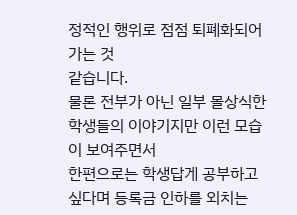정적인 행위로 점점 퇴폐화되어가는 것
같습니다.
물론 전부가 아닌 일부 몰상식한 학생들의 이야기지만 이런 모습이 보여주면서
한편으로는 학생답게 공부하고 싶다며 등록금 인하를 외치는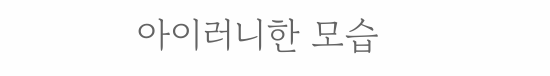아이러니한 모습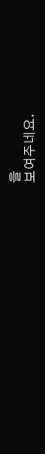을
보여주네요.